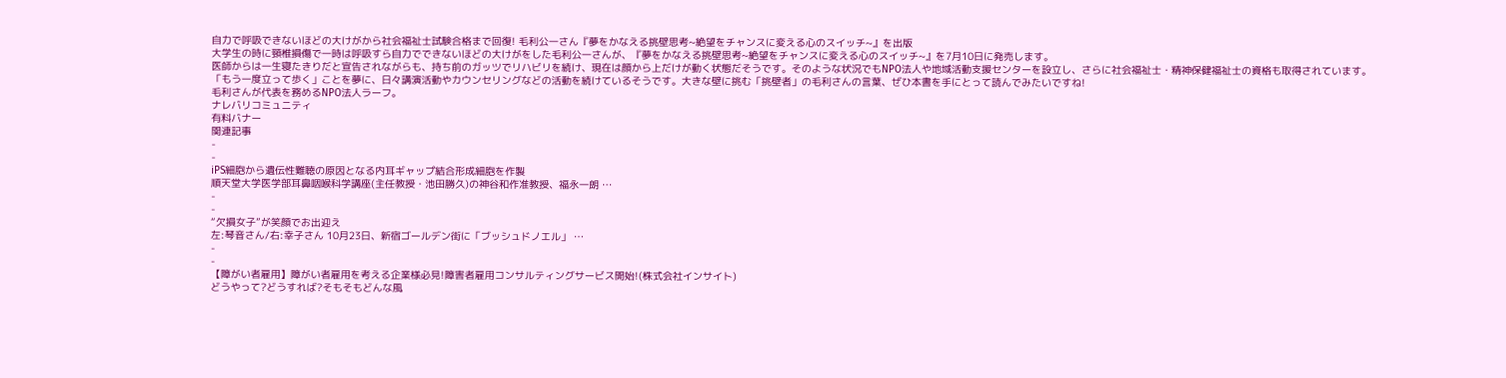自力で呼吸できないほどの大けがから社会福祉士試験合格まで回復! 毛利公一さん『夢をかなえる挑壁思考~絶望をチャンスに変える心のスイッチ~』を出版
大学生の時に頸椎損傷で一時は呼吸すら自力でできないほどの大けがをした毛利公一さんが、『夢をかなえる挑壁思考~絶望をチャンスに変える心のスイッチ~』を7月10日に発売します。
医師からは一生寝たきりだと宣告されながらも、持ち前のガッツでリハビリを続け、現在は顔から上だけが動く状態だそうです。そのような状況でもNPO法人や地域活動支援センターを設立し、さらに社会福祉士・精神保健福祉士の資格も取得されています。
「もう一度立って歩く」ことを夢に、日々講演活動やカウンセリングなどの活動を続けているそうです。大きな壁に挑む「挑壁者」の毛利さんの言葉、ぜひ本書を手にとって読んでみたいですね!
毛利さんが代表を務めるNPO法人ラーフ。
ナレバリコミュニティ
有料バナー
関連記事
-
-
iPS細胞から遺伝性難聴の原因となる内耳ギャップ結合形成細胞を作製
順天堂大学医学部耳鼻咽喉科学講座(主任教授・池田勝久)の神谷和作准教授、福永一朗 …
-
-
“欠損女子”が笑顔でお出迎え
左:琴音さん/右:幸子さん 10月23日、新宿ゴールデン街に「ブッシュドノエル」 …
-
-
【障がい者雇用】障がい者雇用を考える企業様必見!障害者雇用コンサルティングサービス開始!(株式会社インサイト)
どうやって?どうすれば?そもそもどんな風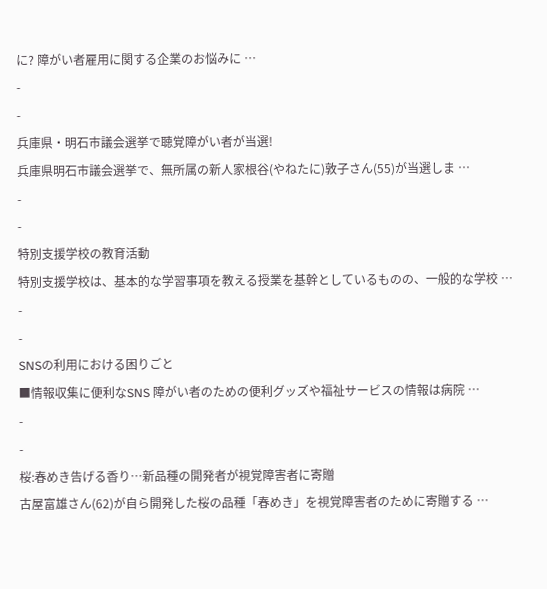に? 障がい者雇用に関する企業のお悩みに …
-
-
兵庫県・明石市議会選挙で聴覚障がい者が当選!
兵庫県明石市議会選挙で、無所属の新人家根谷(やねたに)敦子さん(55)が当選しま …
-
-
特別支援学校の教育活動
特別支援学校は、基本的な学習事項を教える授業を基幹としているものの、一般的な学校 …
-
-
SNSの利用における困りごと
■情報収集に便利なSNS 障がい者のための便利グッズや福祉サービスの情報は病院 …
-
-
桜:春めき告げる香り…新品種の開発者が視覚障害者に寄贈
古屋富雄さん(62)が自ら開発した桜の品種「春めき」を視覚障害者のために寄贈する …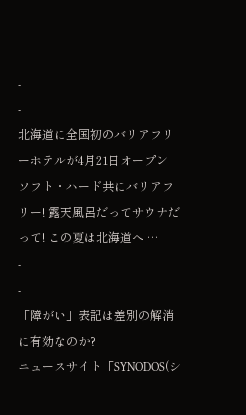-
-
北海道に全国初のバリアフリーホテルが4月21日オープン
ソフト・ハード共にバリアフリー! 露天風呂だってサウナだって! この夏は北海道へ …
-
-
「障がい」表記は差別の解消に有効なのか?
ニュースサイト「SYNODOS(シ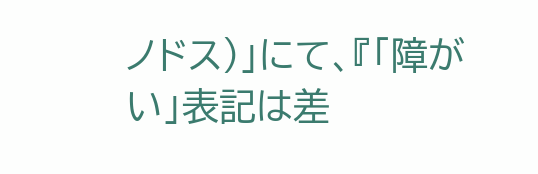ノドス)」にて、『「障がい」表記は差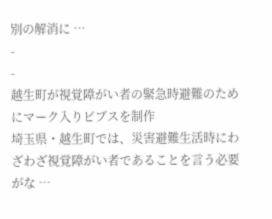別の解消に …
-
-
越生町が視覚障がい者の緊急時避難のためにマーク入りビブスを制作
埼玉県・越生町では、災害避難生活時にわざわざ視覚障がい者であることを言う必要がな …